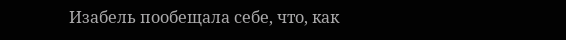Изабель пообещала себе, что, как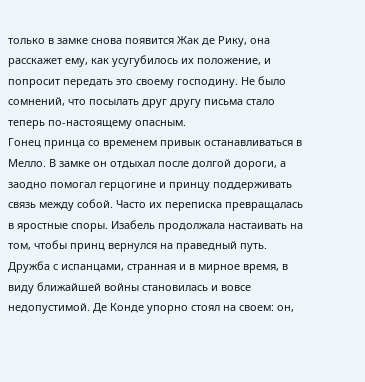только в замке снова появится Жак де Рику, она расскажет ему, как усугубилось их положение, и попросит передать это своему господину. Не было сомнений, что посылать друг другу письма стало теперь по-настоящему опасным.
Гонец принца со временем привык останавливаться в Мелло. В замке он отдыхал после долгой дороги, а заодно помогал герцогине и принцу поддерживать связь между собой. Часто их переписка превращалась в яростные споры. Изабель продолжала настаивать на том, чтобы принц вернулся на праведный путь. Дружба с испанцами, странная и в мирное время, в виду ближайшей войны становилась и вовсе недопустимой. Де Конде упорно стоял на своем: он,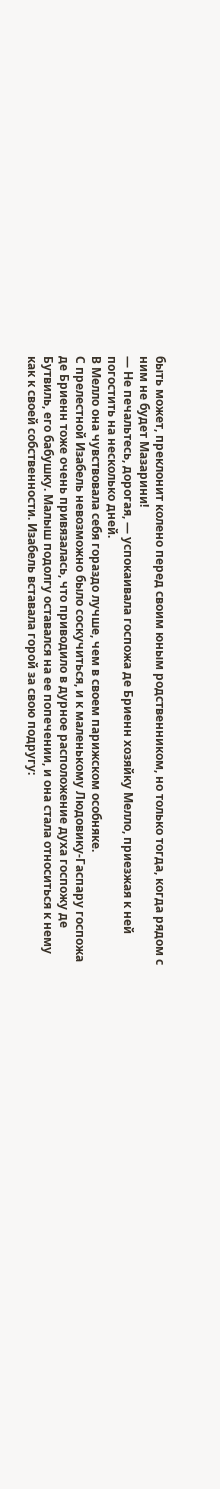быть может, преклонит колено перед своим юным родственником, но только тогда, когда рядом с ним не будет Мазарини!
— Не печальтесь, дорогая, — успокаивала госпожа де Бриенн хозяйку Мелло, приезжая к ней погостить на несколько дней.
В Мелло она чувствовала себя гораздо лучше, чем в своем парижском особняке.
С прелестной Изабель невозможно было соскучиться, и к маленькому Людовику-Гаспару госпожа де Бриенн тоже очень привязалась, что приводило в дурное расположение духа госпожу де Бутвиль, его бабушку. Малыш подолгу оставался на ее попечении, и она стала относиться к нему как к своей собственности. Изабель вставала горой за свою подругу: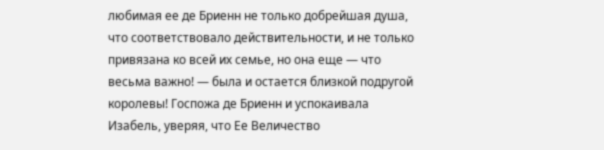любимая ее де Бриенн не только добрейшая душа, что соответствовало действительности, и не только привязана ко всей их семье, но она еще — что весьма важно! — была и остается близкой подругой королевы! Госпожа де Бриенн и успокаивала Изабель, уверяя, что Ее Величество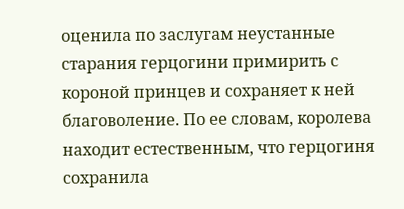оценила по заслугам неустанные старания герцогини примирить с короной принцев и сохраняет к ней благоволение. По ее словам, королева находит естественным, что герцогиня сохранила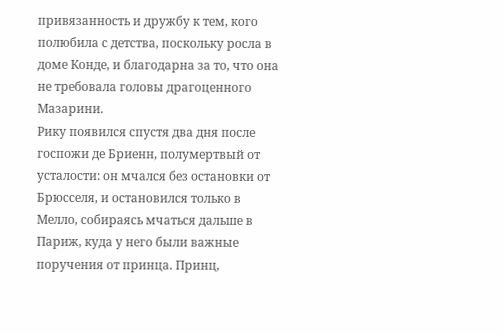привязанность и дружбу к тем, кого полюбила с детства, поскольку росла в доме Конде, и благодарна за то, что она не требовала головы драгоценного Мазарини.
Рику появился спустя два дня после госпожи де Бриенн, полумертвый от усталости: он мчался без остановки от Брюсселя, и остановился только в Мелло, собираясь мчаться дальше в Париж, куда у него были важные поручения от принца. Принц,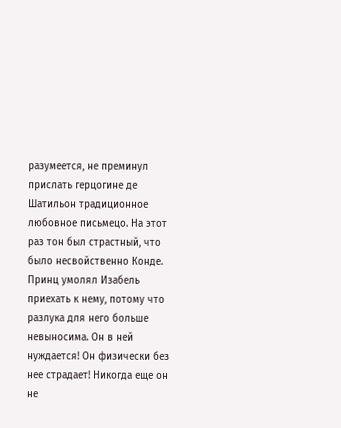разумеется, не преминул прислать герцогине де Шатильон традиционное любовное письмецо. На этот раз тон был страстный, что было несвойственно Конде. Принц умолял Изабель приехать к нему, потому что разлука для него больше невыносима. Он в ней нуждается! Он физически без нее страдает! Никогда еще он не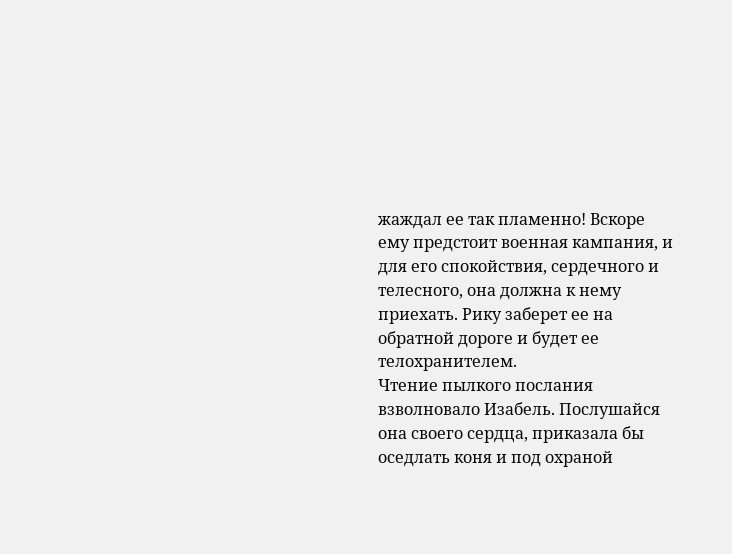жаждал ее так пламенно! Вскоре ему предстоит военная кампания, и для его спокойствия, сердечного и телесного, она должна к нему приехать. Рику заберет ее на обратной дороге и будет ее телохранителем.
Чтение пылкого послания взволновало Изабель. Послушайся она своего сердца, приказала бы оседлать коня и под охраной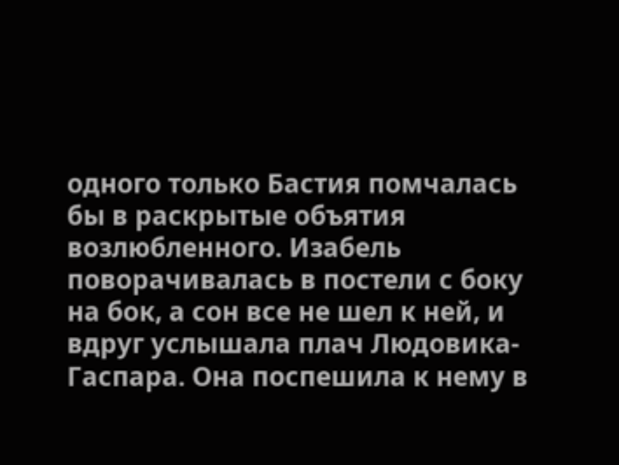одного только Бастия помчалась бы в раскрытые объятия возлюбленного. Изабель поворачивалась в постели с боку на бок, а сон все не шел к ней, и вдруг услышала плач Людовика-Гаспара. Она поспешила к нему в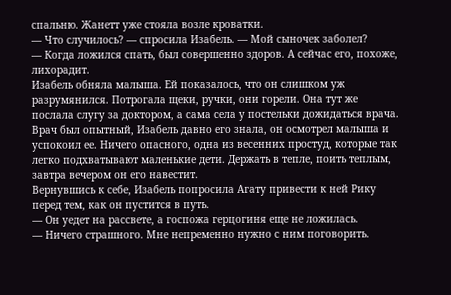спальню. Жанетт уже стояла возле кроватки.
— Что случилось? — спросила Изабель. — Мой сыночек заболел?
— Когда ложился спать, был совершенно здоров. А сейчас его, похоже, лихорадит.
Изабель обняла малыша. Ей показалось, что он слишком уж разрумянился. Потрогала щеки, ручки, они горели. Она тут же послала слугу за доктором, а сама села у постельки дожидаться врача. Врач был опытный, Изабель давно его знала, он осмотрел малыша и успокоил ее. Ничего опасного, одна из весенних простуд, которые так легко подхватывают маленькие дети. Держать в тепле, поить теплым, завтра вечером он его навестит.
Вернувшись к себе, Изабель попросила Агату привести к ней Рику перед тем, как он пустится в путь.
— Он уедет на рассвете, а госпожа герцогиня еще не ложилась.
— Ничего страшного. Мне непременно нужно с ним поговорить.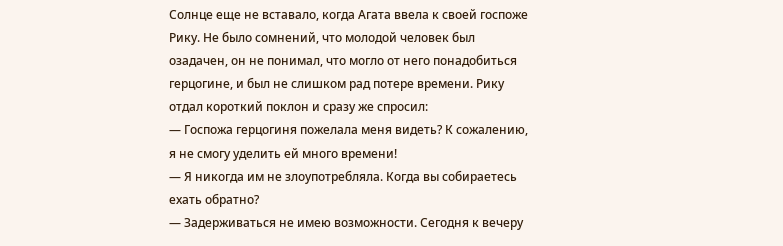Солнце еще не вставало, когда Агата ввела к своей госпоже Рику. Не было сомнений, что молодой человек был озадачен, он не понимал, что могло от него понадобиться герцогине, и был не слишком рад потере времени. Рику отдал короткий поклон и сразу же спросил:
— Госпожа герцогиня пожелала меня видеть? К сожалению, я не смогу уделить ей много времени!
— Я никогда им не злоупотребляла. Когда вы собираетесь ехать обратно?
— Задерживаться не имею возможности. Сегодня к вечеру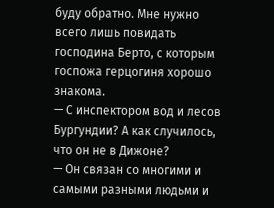буду обратно. Мне нужно всего лишь повидать господина Берто, с которым госпожа герцогиня хорошо знакома.
— С инспектором вод и лесов Бургундии? А как случилось, что он не в Дижоне?
— Он связан со многими и самыми разными людьми и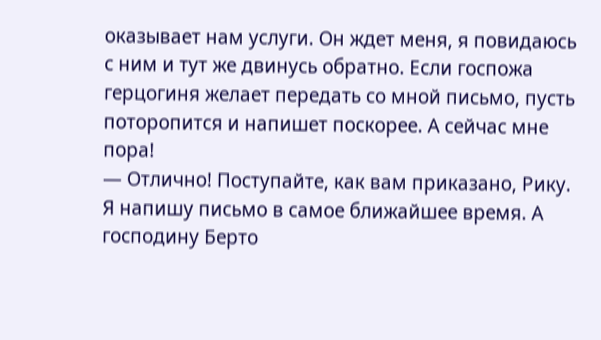оказывает нам услуги. Он ждет меня, я повидаюсь с ним и тут же двинусь обратно. Если госпожа герцогиня желает передать со мной письмо, пусть поторопится и напишет поскорее. А сейчас мне пора!
— Отлично! Поступайте, как вам приказано, Рику. Я напишу письмо в самое ближайшее время. А господину Берто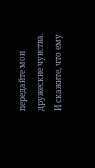передайте мои дружеские чувства. И скажите, что ему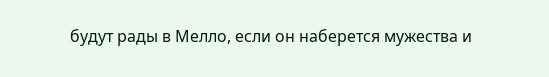будут рады в Мелло, если он наберется мужества и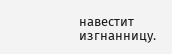навестит изгнанницу.